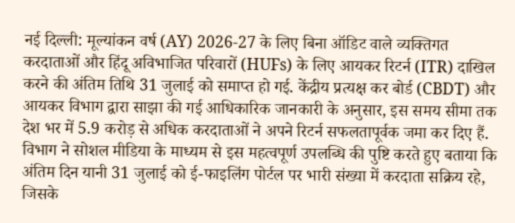नई दिल्ली: मूल्यांकन वर्ष (AY) 2026-27 के लिए बिना ऑडिट वाले व्यक्तिगत करदाताओं और हिंदू अविभाजित परिवारों (HUFs) के लिए आयकर रिटर्न (ITR) दाखिल करने की अंतिम तिथि 31 जुलाई को समाप्त हो गई. केंद्रीय प्रत्यक्ष कर बोर्ड (CBDT) और आयकर विभाग द्वारा साझा की गई आधिकारिक जानकारी के अनुसार, इस समय सीमा तक देश भर में 5.9 करोड़ से अधिक करदाताओं ने अपने रिटर्न सफलतापूर्वक जमा कर दिए हैं.
विभाग ने सोशल मीडिया के माध्यम से इस महत्वपूर्ण उपलब्धि की पुष्टि करते हुए बताया कि अंतिम दिन यानी 31 जुलाई को ई-फाइलिंग पोर्टल पर भारी संख्या में करदाता सक्रिय रहे, जिसके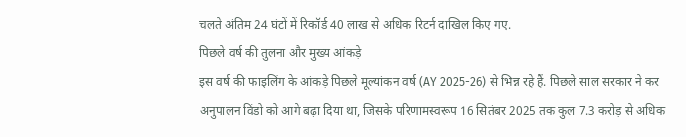चलते अंतिम 24 घंटों में रिकॉर्ड 40 लाख से अधिक रिटर्न दाखिल किए गए.
पिछले वर्ष की तुलना और मुख्य आंकड़े
इस वर्ष की फाइलिंग के आंकड़े पिछले मूल्यांकन वर्ष (AY 2025-26) से भिन्न रहे हैं. पिछले साल सरकार ने कर अनुपालन विंडो को आगे बढ़ा दिया था, जिसके परिणामस्वरूप 16 सितंबर 2025 तक कुल 7.3 करोड़ से अधिक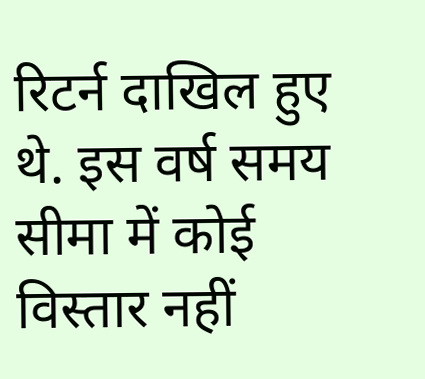रिटर्न दाखिल हुए थे. इस वर्ष समय सीमा में कोई विस्तार नहीं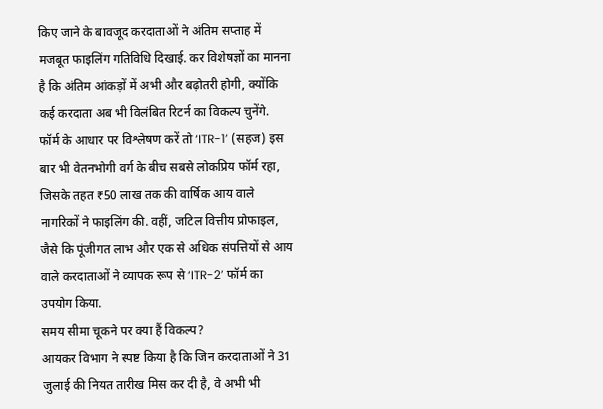किए जाने के बावजूद करदाताओं ने अंतिम सप्ताह में मजबूत फाइलिंग गतिविधि दिखाई. कर विशेषज्ञों का मानना है कि अंतिम आंकड़ों में अभी और बढ़ोतरी होगी, क्योंकि कई करदाता अब भी विलंबित रिटर्न का विकल्प चुनेंगे.
फॉर्म के आधार पर विश्लेषण करें तो ‘ITR-1’ (सहज) इस बार भी वेतनभोगी वर्ग के बीच सबसे लोकप्रिय फॉर्म रहा, जिसके तहत ₹50 लाख तक की वार्षिक आय वाले नागरिकों ने फाइलिंग की. वहीं, जटिल वित्तीय प्रोफाइल, जैसे कि पूंजीगत लाभ और एक से अधिक संपत्तियों से आय वाले करदाताओं ने व्यापक रूप से ‘ITR-2’ फॉर्म का उपयोग किया.
समय सीमा चूकने पर क्या हैं विकल्प?
आयकर विभाग ने स्पष्ट किया है कि जिन करदाताओं ने 31 जुलाई की नियत तारीख मिस कर दी है, वे अभी भी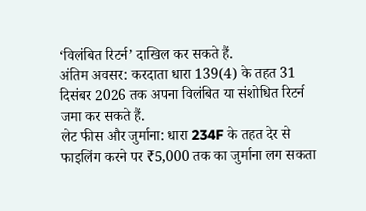‘विलंबित रिटर्न’ दाखिल कर सकते हैं.
अंतिम अवसर: करदाता धारा 139(4) के तहत 31 दिसंबर 2026 तक अपना विलंबित या संशोधित रिटर्न जमा कर सकते हैं.
लेट फीस और जुर्माना: धारा 234F के तहत देर से फाइलिंग करने पर ₹5,000 तक का जुर्माना लग सकता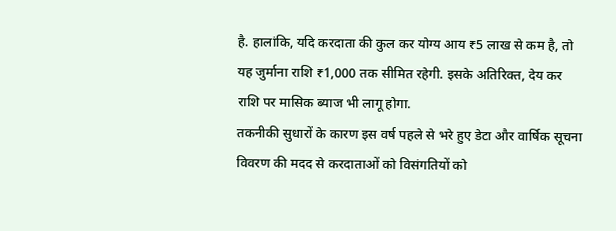है. हालांकि, यदि करदाता की कुल कर योग्य आय ₹5 लाख से कम है, तो यह जुर्माना राशि ₹1,000 तक सीमित रहेगी. इसके अतिरिक्त, देय कर राशि पर मासिक ब्याज भी लागू होगा.
तकनीकी सुधारों के कारण इस वर्ष पहले से भरे हुए डेटा और वार्षिक सूचना विवरण की मदद से करदाताओं को विसंगतियों को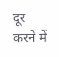दूर करने में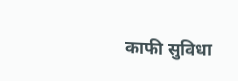काफी सुविधा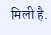मिली है.